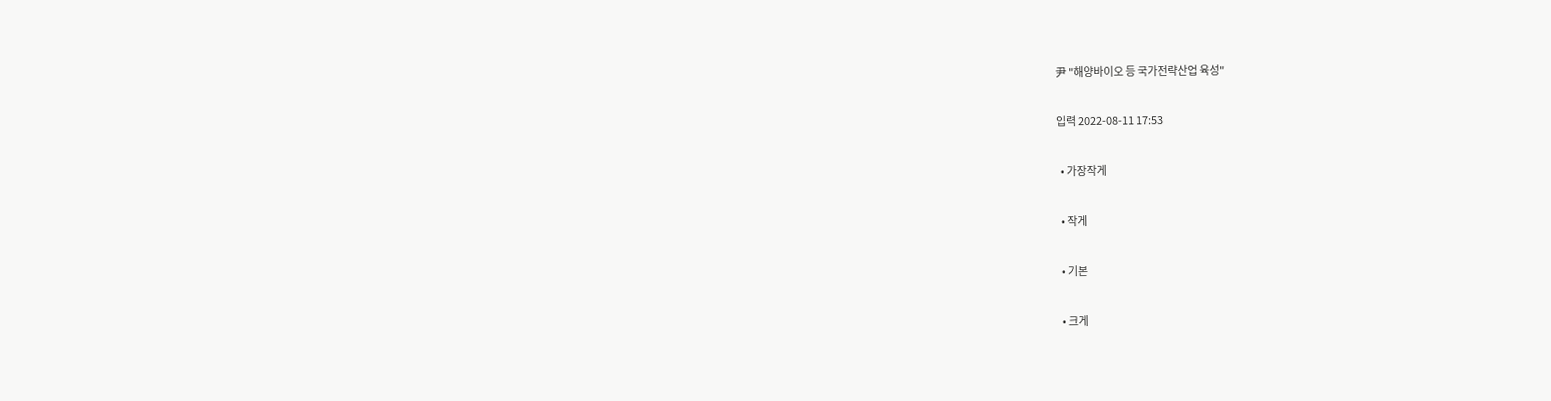尹 "해양바이오 등 국가전략산업 육성"

입력 2022-08-11 17:53

  • 가장작게

  • 작게

  • 기본

  • 크게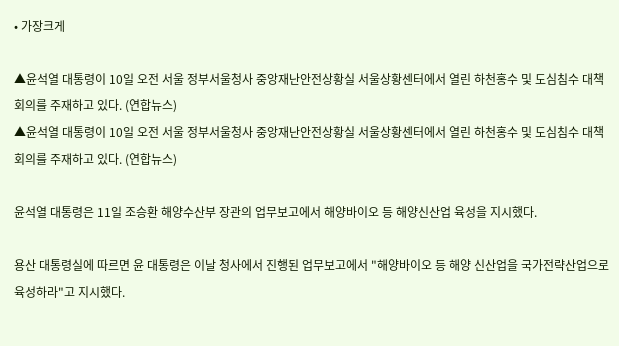• 가장크게

▲윤석열 대통령이 10일 오전 서울 정부서울청사 중앙재난안전상황실 서울상황센터에서 열린 하천홍수 및 도심침수 대책회의를 주재하고 있다. (연합뉴스)
▲윤석열 대통령이 10일 오전 서울 정부서울청사 중앙재난안전상황실 서울상황센터에서 열린 하천홍수 및 도심침수 대책회의를 주재하고 있다. (연합뉴스)

윤석열 대통령은 11일 조승환 해양수산부 장관의 업무보고에서 해양바이오 등 해양신산업 육성을 지시했다.

용산 대통령실에 따르면 윤 대통령은 이날 청사에서 진행된 업무보고에서 "해양바이오 등 해양 신산업을 국가전략산업으로 육성하라"고 지시했다.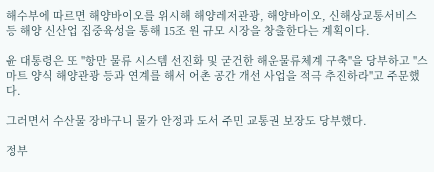해수부에 따르면 해양바이오를 위시해 해양레저관광, 해양바이오, 신해상교통서비스 등 해양 신산업 집중육성을 통해 15조 원 규모 시장을 창출한다는 계획이다.

윤 대통령은 또 "항만 물류 시스템 선진화 및 굳건한 해운물류체계 구축"을 당부하고 "스마트 양식 해양관광 등과 연계를 해서 어촌 공간 개선 사업을 적극 추진하라"고 주문했다.

그러면서 수산물 장바구니 물가 안정과 도서 주민 교통권 보장도 당부했다.

정부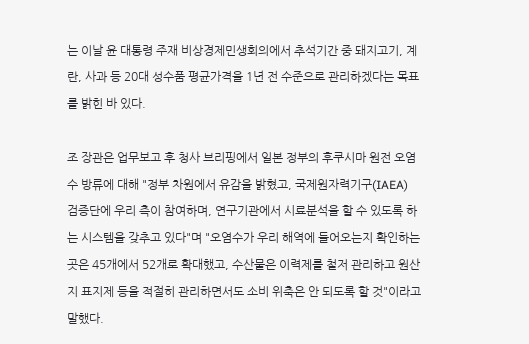는 이날 윤 대통령 주재 비상경제민생회의에서 추석기간 중 돼지고기, 계란, 사과 등 20대 성수품 평균가격을 1년 전 수준으로 관리하겠다는 목표를 밝힌 바 있다.

조 장관은 업무보고 후 청사 브리핑에서 일본 정부의 후쿠시마 원전 오염수 방류에 대해 "정부 차원에서 유감을 밝혔고, 국제원자력기구(IAEA) 검증단에 우리 측이 참여하며, 연구기관에서 시료분석을 할 수 있도록 하는 시스템을 갖추고 있다"며 "오염수가 우리 해역에 들어오는지 확인하는 곳은 45개에서 52개로 확대했고, 수산물은 이력제를 철저 관리하고 원산지 표지제 등을 적절히 관리하면서도 소비 위축은 안 되도록 할 것"이라고 말했다.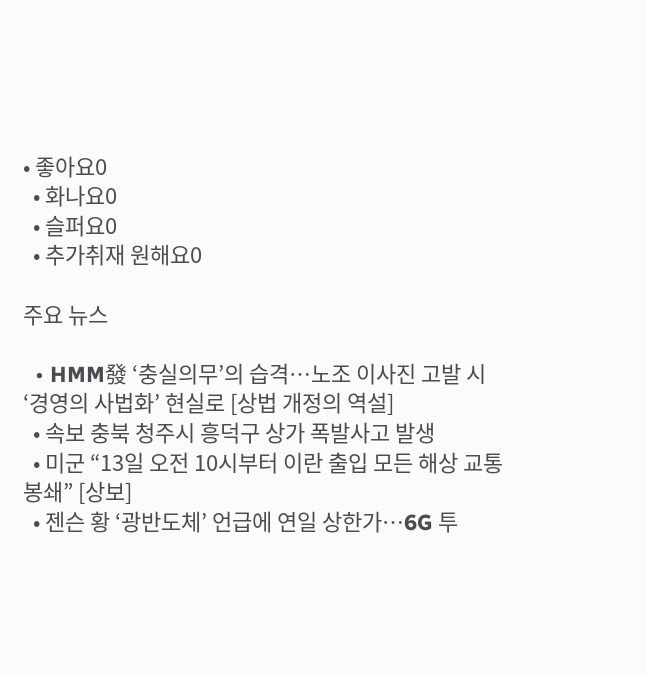• 좋아요0
  • 화나요0
  • 슬퍼요0
  • 추가취재 원해요0

주요 뉴스

  • HMM發 ‘충실의무’의 습격…노조 이사진 고발 시 ‘경영의 사법화’ 현실로 [상법 개정의 역설]
  • 속보 충북 청주시 흥덕구 상가 폭발사고 발생
  • 미군 “13일 오전 10시부터 이란 출입 모든 해상 교통 봉쇄” [상보]
  • 젠슨 황 ‘광반도체’ 언급에 연일 상한가⋯6G 투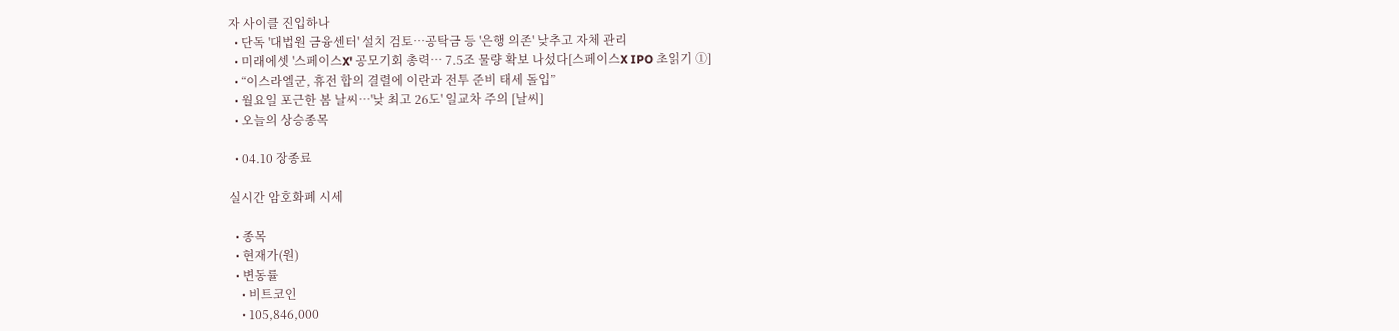자 사이클 진입하나
  • 단독 '대법원 금융센터' 설치 검토…공탁금 등 '은행 의존' 낮추고 자체 관리
  • 미래에셋 '스페이스X' 공모기회 총력… 7.5조 물량 확보 나섰다[스페이스X IPO 초읽기 ①]
  • “이스라엘군, 휴전 합의 결렬에 이란과 전투 준비 태세 돌입”
  • 월요일 포근한 봄 날씨…'낮 최고 26도' 일교차 주의 [날씨]
  • 오늘의 상승종목

  • 04.10 장종료

실시간 암호화폐 시세

  • 종목
  • 현재가(원)
  • 변동률
    • 비트코인
    • 105,846,000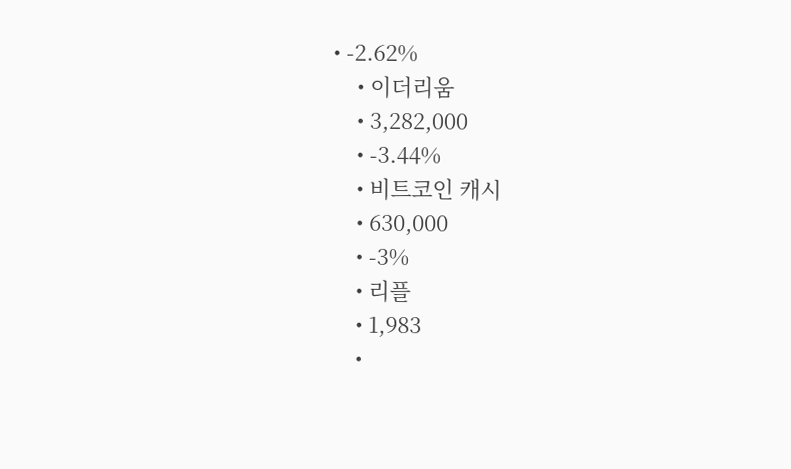• -2.62%
    • 이더리움
    • 3,282,000
    • -3.44%
    • 비트코인 캐시
    • 630,000
    • -3%
    • 리플
    • 1,983
    •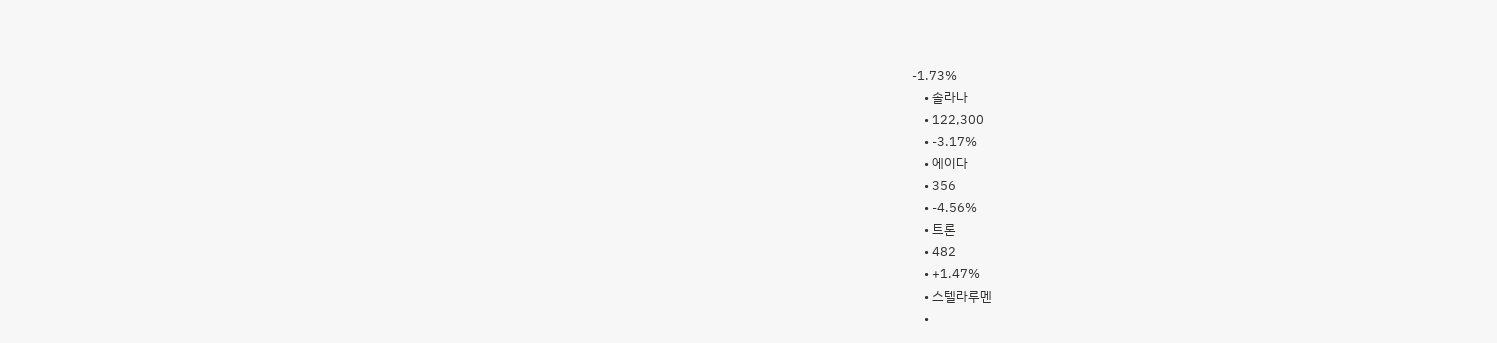-1.73%
    • 솔라나
    • 122,300
    • -3.17%
    • 에이다
    • 356
    • -4.56%
    • 트론
    • 482
    • +1.47%
    • 스텔라루멘
    •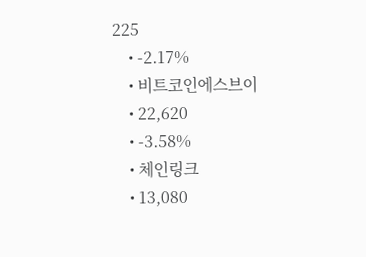225
    • -2.17%
    • 비트코인에스브이
    • 22,620
    • -3.58%
    • 체인링크
    • 13,080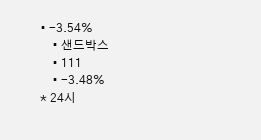• -3.54%
    • 샌드박스
    • 111
    • -3.48%
* 24시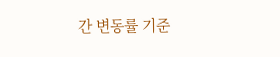간 변동률 기준